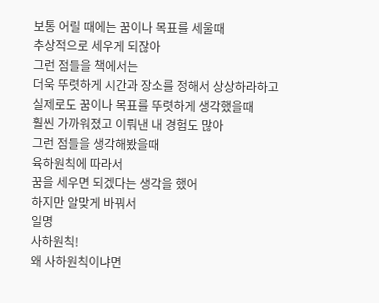보통 어릴 때에는 꿈이나 목표를 세울때
추상적으로 세우게 되잖아
그런 점들을 책에서는
더욱 뚜렷하게 시간과 장소를 정해서 상상하라하고
실제로도 꿈이나 목표를 뚜렷하게 생각했을때
훨씬 가까워졌고 이뤄낸 내 경험도 많아
그런 점들을 생각해봤을때
육하원칙에 따라서
꿈을 세우면 되겠다는 생각을 했어
하지만 알맞게 바꿔서
일명
사하원칙!
왜 사하원칙이냐면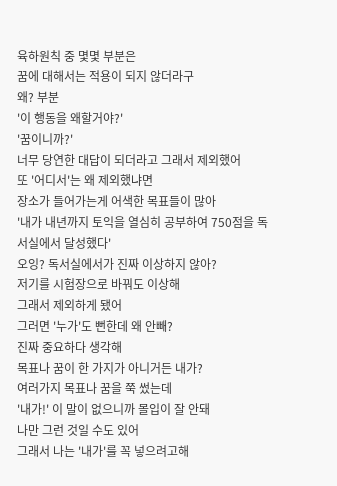육하원칙 중 몇몇 부분은
꿈에 대해서는 적용이 되지 않더라구
왜? 부분
'이 행동을 왜할거야?'
'꿈이니까?'
너무 당연한 대답이 되더라고 그래서 제외했어
또 '어디서'는 왜 제외했냐면
장소가 들어가는게 어색한 목표들이 많아
'내가 내년까지 토익을 열심히 공부하여 750점을 독서실에서 달성했다'
오잉? 독서실에서가 진짜 이상하지 않아?
저기를 시험장으로 바꿔도 이상해
그래서 제외하게 됐어
그러면 '누가'도 뻔한데 왜 안빼?
진짜 중요하다 생각해
목표나 꿈이 한 가지가 아니거든 내가?
여러가지 목표나 꿈을 쭉 썼는데
'내가!' 이 말이 없으니까 몰입이 잘 안돼
나만 그런 것일 수도 있어
그래서 나는 '내가'를 꼭 넣으려고해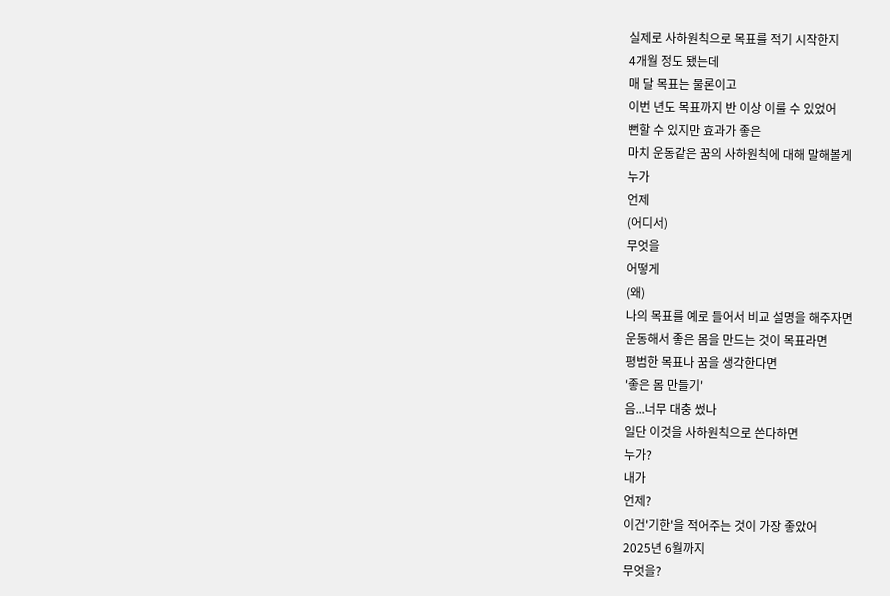실제로 사하원칙으로 목표를 적기 시작한지
4개월 정도 됐는데
매 달 목표는 물론이고
이번 년도 목표까지 반 이상 이룰 수 있었어
뻔할 수 있지만 효과가 좋은
마치 운동같은 꿈의 사하원칙에 대해 말해볼게
누가
언제
(어디서)
무엇을
어떻게
(왜)
나의 목표를 예로 들어서 비교 설명을 해주자면
운동해서 좋은 몸을 만드는 것이 목표라면
평범한 목표나 꿈을 생각한다면
'좋은 몸 만들기'
음...너무 대충 썼나
일단 이것을 사하원칙으로 쓴다하면
누가?
내가
언제?
이건'기한'을 적어주는 것이 가장 좋았어
2025년 6월까지
무엇을?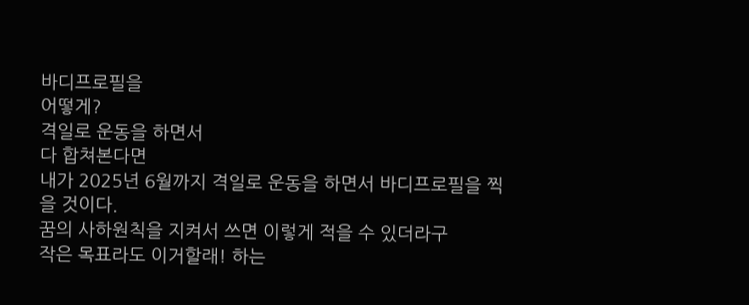바디프로필을
어떻게?
격일로 운동을 하면서
다 합쳐본다면
내가 2025년 6월까지 격일로 운동을 하면서 바디프로필을 찍을 것이다.
꿈의 사하원칙을 지켜서 쓰면 이렇게 적을 수 있더라구
작은 목표라도 이거할래! 하는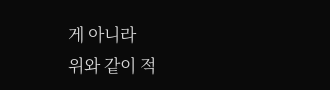게 아니라
위와 같이 적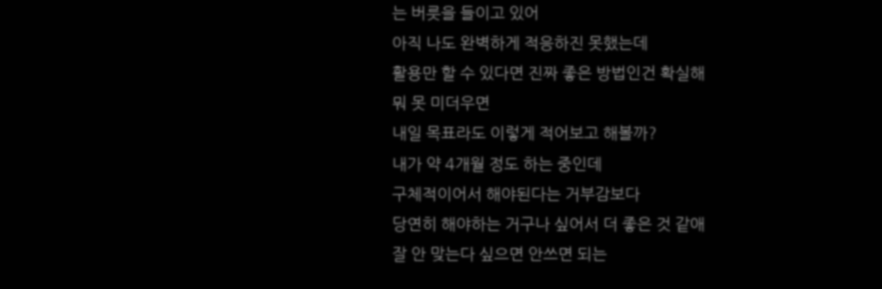는 버릇을 들이고 있어
아직 나도 완벽하게 적응하진 못했는데
활용만 할 수 있다면 진짜 좋은 방법인건 확실해
뭐 못 미더우면
내일 목표라도 이렇게 적어보고 해볼까?
내가 약 4개월 정도 하는 중인데
구체적이어서 해야된다는 거부감보다
당연히 해야하는 거구나 싶어서 더 좋은 것 같애
잘 안 맞는다 싶으면 안쓰면 되는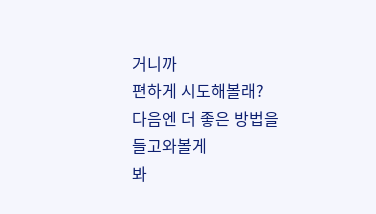거니까
편하게 시도해볼래?
다음엔 더 좋은 방법을 들고와볼게
봐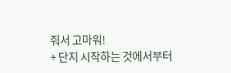줘서 고마워!
+ 단지 시작하는 것에서부터